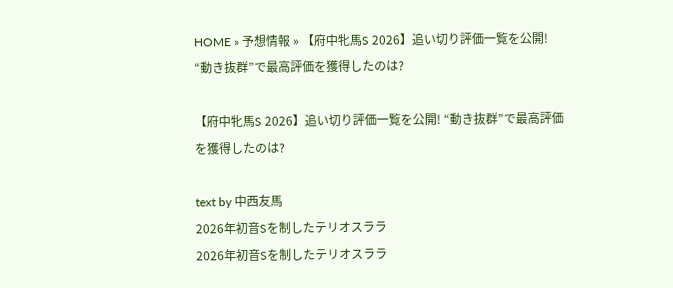HOME » 予想情報 » 【府中牝馬S 2026】追い切り評価一覧を公開! “動き抜群”で最高評価を獲得したのは?

【府中牝馬S 2026】追い切り評価一覧を公開! “動き抜群”で最高評価を獲得したのは?

text by 中西友馬
2026年初音Sを制したテリオスララ
2026年初音Sを制したテリオスララ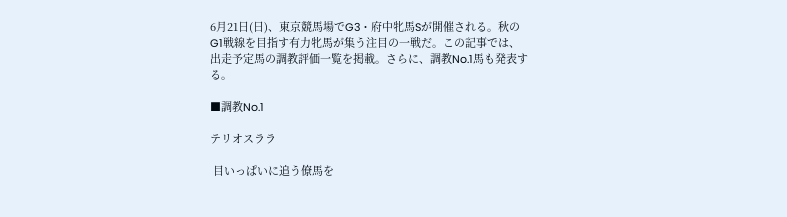6月21日(日)、東京競馬場でG3・府中牝馬Sが開催される。秋のG1戦線を目指す有力牝馬が集う注目の一戦だ。この記事では、出走予定馬の調教評価一覧を掲載。さらに、調教No.1馬も発表する。

■調教No.1

テリオスララ

 目いっぱいに追う僚馬を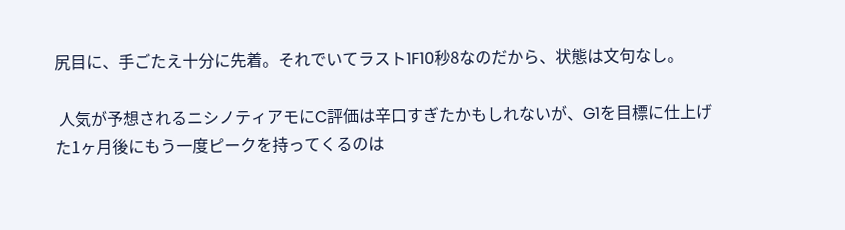尻目に、手ごたえ十分に先着。それでいてラスト1F10秒8なのだから、状態は文句なし。

 人気が予想されるニシノティアモにC評価は辛口すぎたかもしれないが、G1を目標に仕上げた1ヶ月後にもう一度ピークを持ってくるのは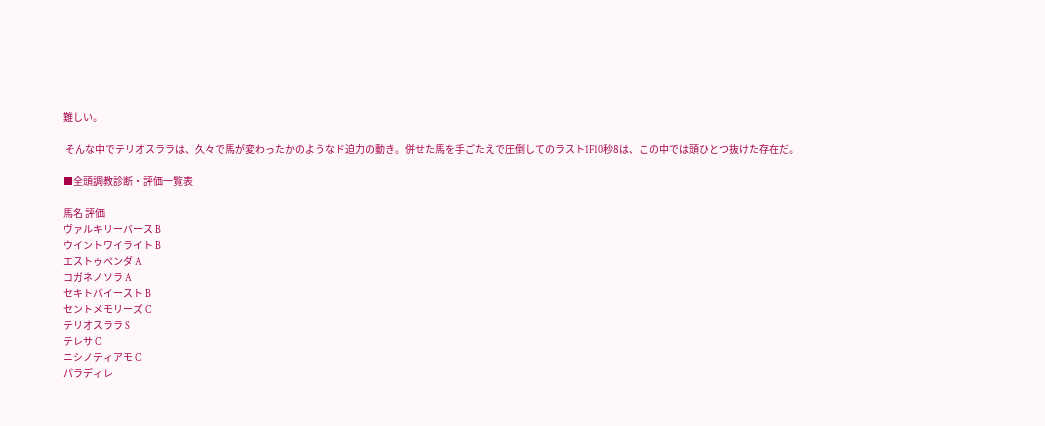難しい。

 そんな中でテリオスララは、久々で馬が変わったかのようなド迫力の動き。併せた馬を手ごたえで圧倒してのラスト1F10秒8は、この中では頭ひとつ抜けた存在だ。

■全頭調教診断・評価一覧表

馬名 評価
ヴァルキリーバース B
ウイントワイライト B
エストゥペンダ A
コガネノソラ A
セキトバイースト B
セントメモリーズ C
テリオスララ S
テレサ C
ニシノティアモ C
パラディレ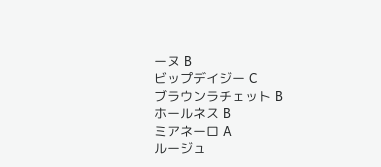ーヌ B
ビップデイジー C
ブラウンラチェット B
ホールネス B
ミアネーロ A
ルージュ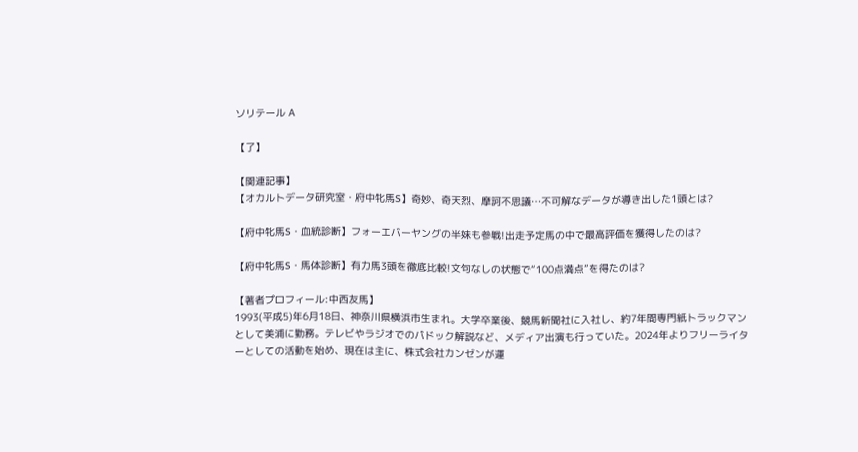ソリテール A

【了】

【関連記事】
【オカルトデータ研究室・府中牝馬S】奇妙、奇天烈、摩訶不思議…不可解なデータが導き出した1頭とは?

【府中牝馬S・血統診断】フォーエバーヤングの半妹も参戦!出走予定馬の中で最高評価を獲得したのは?

【府中牝馬S・馬体診断】有力馬3頭を徹底比較!文句なしの状態で“100点満点”を得たのは?

【著者プロフィール:中西友馬】
1993(平成5)年6月18日、神奈川県横浜市生まれ。大学卒業後、競馬新聞社に入社し、約7年間専門紙トラックマンとして美浦に勤務。テレビやラジオでのパドック解説など、メディア出演も行っていた。2024年よりフリーライターとしての活動を始め、現在は主に、株式会社カンゼンが運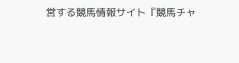営する競馬情報サイト『競馬チャ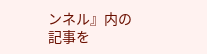ンネル』内の記事を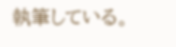執筆している。